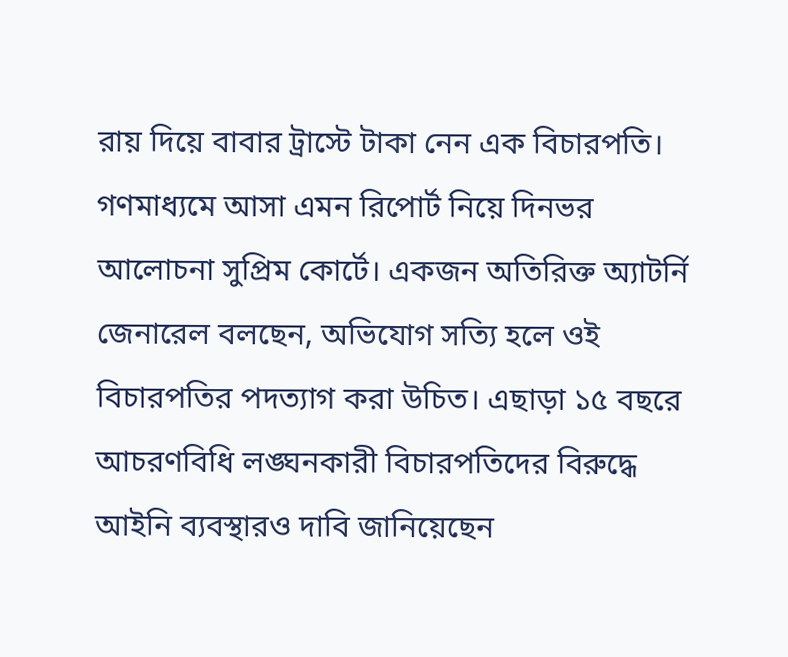রায় দিয়ে বাবার ট্রাস্টে টাকা নেন এক বিচারপতি। গণমাধ্যমে আসা এমন রিপোর্ট নিয়ে দিনভর আলোচনা সুপ্রিম কোর্টে। একজন অতিরিক্ত অ্যাটর্নি জেনারেল বলছেন, অভিযোগ সত্যি হলে ওই বিচারপতির পদত্যাগ করা উচিত। এছাড়া ১৫ বছরে আচরণবিধি লঙ্ঘনকারী বিচারপতিদের বিরুদ্ধে আইনি ব্যবস্থারও দাবি জানিয়েছেন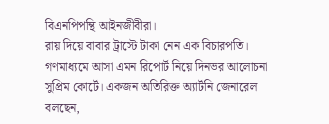বিএনপিপন্থি আইনজীবীরা।
রায় দিয়ে বাবার ট্রাস্টে টাকা নেন এক বিচারপতি। গণমাধ্যমে আসা এমন রিপোর্ট নিয়ে দিনভর আলোচনা সুপ্রিম কোর্টে। একজন অতিরিক্ত অ্যার্টনি জেনারেল বলছেন,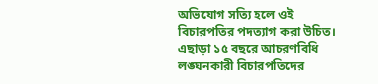অভিযোগ সত্যি হলে ওই বিচারপতির পদত্যাগ করা উচিত। এছাড়া ১৫ বছরে আচরণবিধি লঙ্ঘনকারী বিচারপতিদের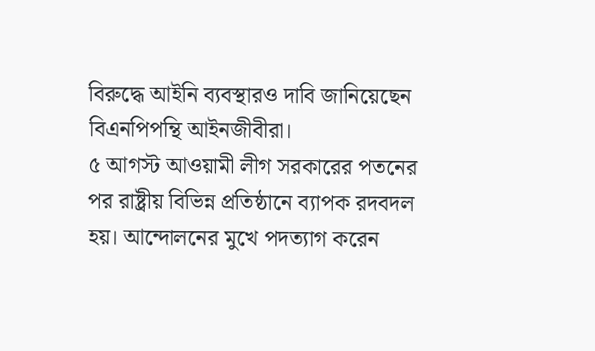বিরুদ্ধে আইনি ব্যবস্থারও দাবি জানিয়েছেন বিএনপিপন্থি আইনজীবীরা।
৫ আগস্ট আওয়ামী লীগ সরকারের পতনের পর রাষ্ট্রীয় বিভিন্ন প্রতিষ্ঠানে ব্যাপক রদবদল হয়। আন্দোলনের মুখে পদত্যাগ করেন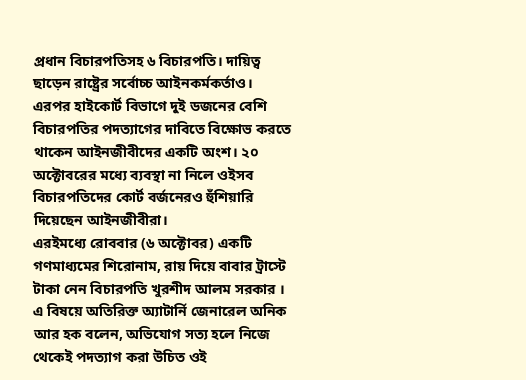প্রধান বিচারপতিসহ ৬ বিচারপতি। দায়িত্ব ছাড়েন রাষ্ট্রের সর্বোচ্চ আইনকর্মকর্তাও।
এরপর হাইকোর্ট বিভাগে দুই ডজনের বেশি বিচারপতির পদত্যাগের দাবিতে বিক্ষোভ করতে থাকেন আইনজীবীদের একটি অংশ। ২০ অক্টোবরের মধ্যে ব্যবস্থা না নিলে ওইসব বিচারপতিদের কোর্ট বর্জনেরও হুঁশিয়ারি দিয়েছেন আইনজীবীরা।
এরইমধ্যে রোববার (৬ অক্টোবর) একটি গণমাধ্যমের শিরোনাম, রায় দিয়ে বাবার ট্রাস্টে টাকা নেন বিচারপতি খুরশীদ আলম সরকার ।
এ বিষয়ে অতিরিক্ত অ্যাটার্নি জেনারেল অনিক আর হক বলেন, অভিযোগ সত্য হলে নিজে থেকেই পদত্যাগ করা উচিত ওই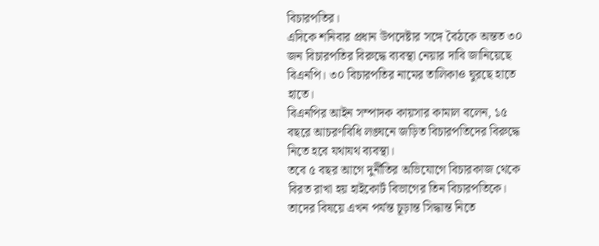বিচারপতির।
এদিকে শনিবার প্রধান উপদেষ্টার সঙ্গে বৈঠকে অন্তত ৩০ জন বিচারপতির বিরুদ্ধে ব্যবস্থা নেয়ার দাবি জানিয়েছে বিএনপি। ৩০ বিচারপতির নামের তালিকাও ঘুরছে হাতে হাতে।
বিএনপির আইন সম্পাদক কায়সার কামাল বলেন, ১৫ বছরে আচরণবিধি লঙ্ঘনে জড়িত বিচারপতিদের বিরুদ্ধে নিতে হবে যথাযথ ব্যবস্থা।
তবে ৫ বছর আগে দুর্নীতির অভিযোগে বিচারকাজ থেকে বিরত রাখা হয় হাইকোর্ট বিভাগের তিন বিচারপতিকে। তাদের বিষয়ে এখন পর্যন্ত চূড়ান্ত সিদ্ধান্ত নিতে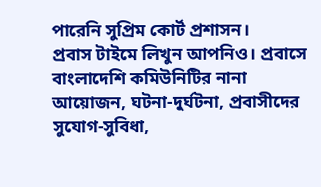পারেনি সুপ্রিম কোর্ট প্রশাসন।
প্রবাস টাইমে লিখুন আপনিও। প্রবাসে বাংলাদেশি কমিউনিটির নানা আয়োজন, ঘটনা-দুর্ঘটনা, প্রবাসীদের সুযোগ-সুবিধা,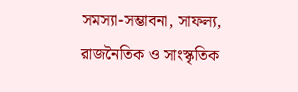সমস্যা-সম্ভাবনা, সাফল্য, রাজনৈতিক ও সাংস্কৃতিক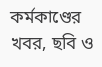কর্মকাণ্ডের খবর, ছবি ও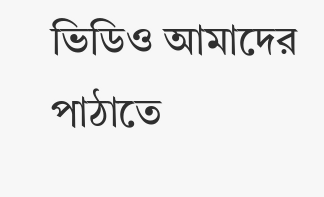ভিডিও আমাদের পাঠাতে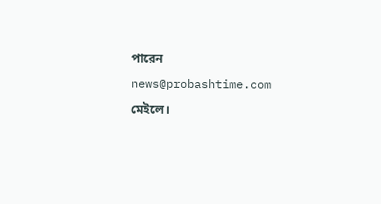পারেন news@probashtime.com মেইলে।